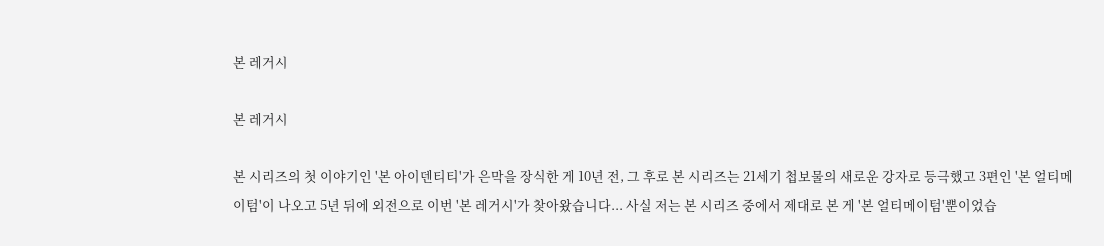본 레거시

본 레거시

본 시리즈의 첫 이야기인 '본 아이덴티티'가 은막을 장식한 게 10년 전, 그 후로 본 시리즈는 21세기 첩보물의 새로운 강자로 등극했고 3편인 '본 얼티메이텀'이 나오고 5년 뒤에 외전으로 이번 '본 레거시'가 찾아왔습니다... 사실 저는 본 시리즈 중에서 제대로 본 게 '본 얼티메이텀'뿐이었습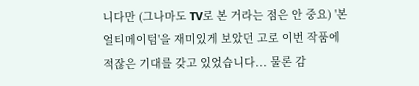니다만 (그나마도 TV로 본 거라는 점은 안 중요) '본 얼티메이텀'을 재미있게 보았던 고로 이번 작품에 적잖은 기대를 갖고 있었습니다... 물론 감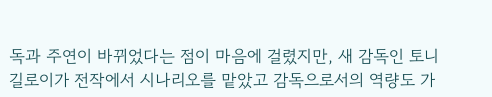독과 주연이 바뀌었다는 점이 마음에 걸렸지만, 새 감독인 토니 길로이가 전작에서 시나리오를 맡았고 감독으로서의 역량도 가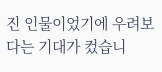진 인물이었기에 우려보다는 기대가 컸습니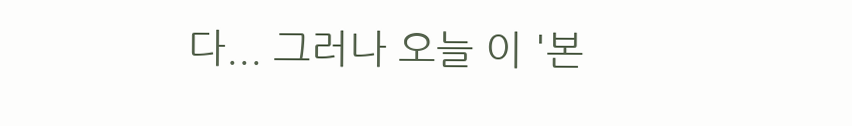다... 그러나 오늘 이 '본